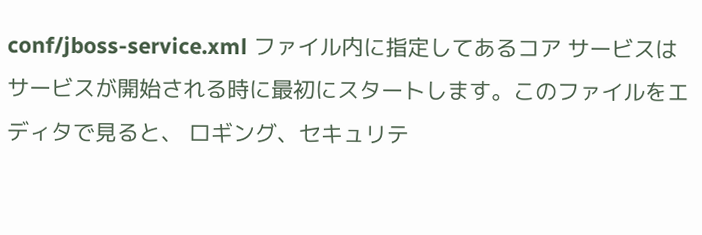conf/jboss-service.xml ファイル内に指定してあるコア サービスは サービスが開始される時に最初にスタートします。このファイルをエディタで見ると、 ロギング、セキュリテ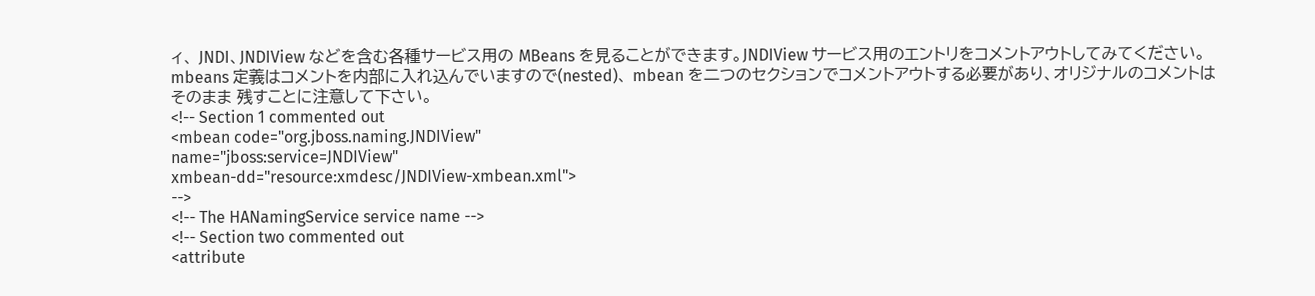ィ、 JNDI、JNDIView などを含む各種サービス用の MBeans を見ることができます。JNDIView サービス用のエントリをコメントアウトしてみてください。
mbeans 定義はコメントを内部に入れ込んでいますので(nested)、 mbean を二つのセクションでコメントアウトする必要があり、オリジナルのコメントはそのまま 残すことに注意して下さい。
<!-- Section 1 commented out
<mbean code="org.jboss.naming.JNDIView"
name="jboss:service=JNDIView"
xmbean-dd="resource:xmdesc/JNDIView-xmbean.xml">
-->
<!-- The HANamingService service name -->
<!-- Section two commented out
<attribute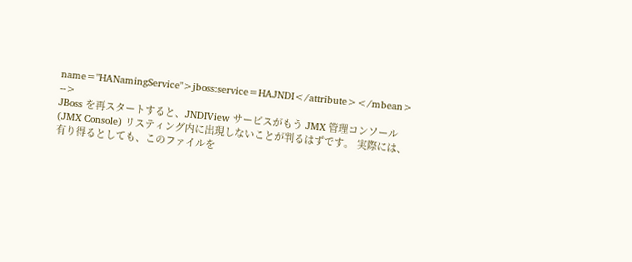name="HANamingService">jboss:service=HAJNDI</attribute></mbean>
-->
JBoss を再スタートすると、JNDIView サービスがもう JMX 管理コンソール (JMX Console) リスティング内に出現しないことが判るはずです。 実際には、有り得るとしても、このファイルを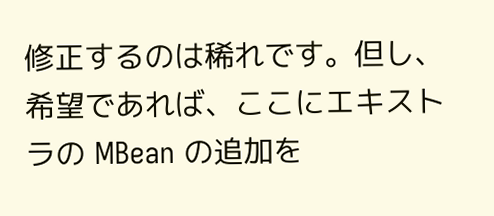修正するのは稀れです。但し、希望であれば、ここにエキストラの MBean の追加を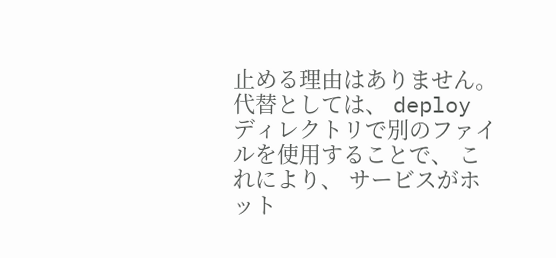止める理由はありません。代替としては、 deploy ディレクトリで別のファイルを使用することで、 これにより、 サービスがホット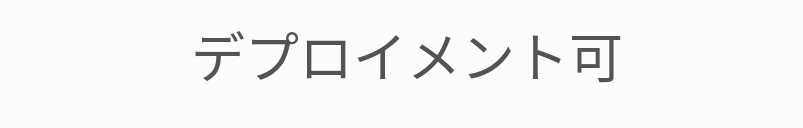デプロイメント可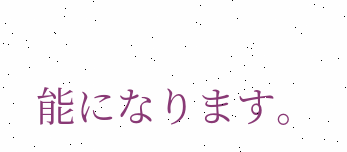能になります。